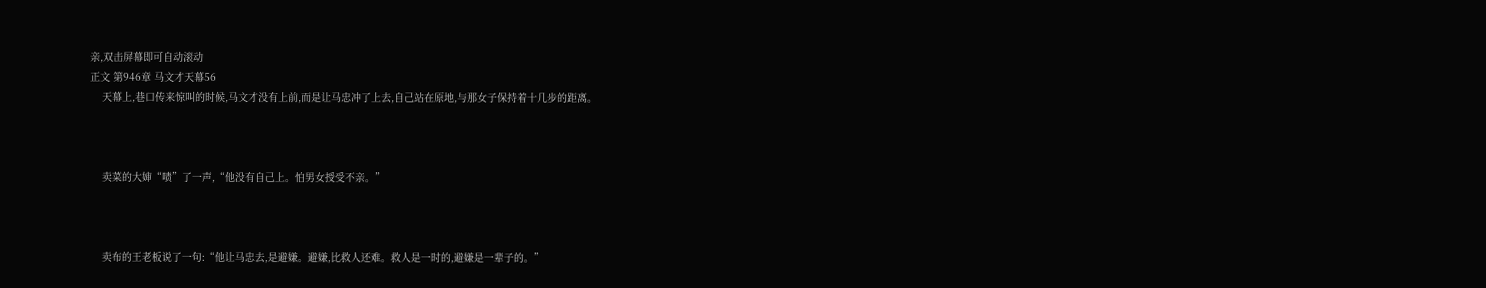亲,双击屏幕即可自动滚动
正文 第946章 马文才天幕56
    天幕上,巷口传来惊叫的时候,马文才没有上前,而是让马忠冲了上去,自己站在原地,与那女子保持着十几步的距离。



    卖菜的大婶“啧”了一声,“他没有自己上。怕男女授受不亲。”



    卖布的王老板说了一句:“他让马忠去,是避嫌。避嫌,比救人还难。救人是一时的,避嫌是一辈子的。”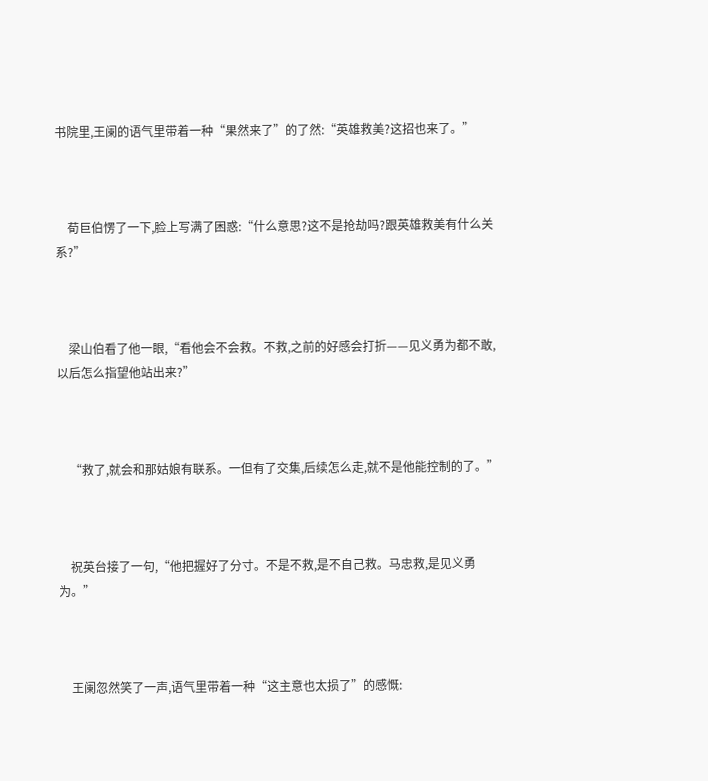书院里,王阑的语气里带着一种“果然来了”的了然:“英雄救美?这招也来了。”



    荀巨伯愣了一下,脸上写满了困惑:“什么意思?这不是抢劫吗?跟英雄救美有什么关系?”



    梁山伯看了他一眼,“看他会不会救。不救,之前的好感会打折——见义勇为都不敢,以后怎么指望他站出来?”



    “救了,就会和那姑娘有联系。一但有了交集,后续怎么走,就不是他能控制的了。”



    祝英台接了一句,“他把握好了分寸。不是不救,是不自己救。马忠救,是见义勇为。”



    王阑忽然笑了一声,语气里带着一种“这主意也太损了”的感慨: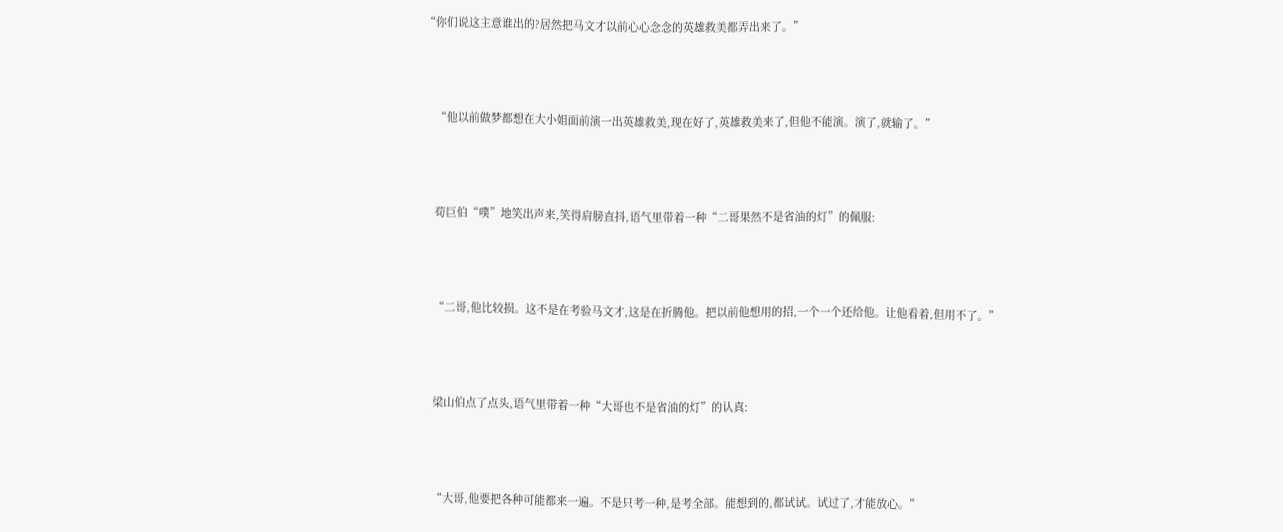“你们说这主意谁出的?居然把马文才以前心心念念的英雄救美都弄出来了。”



    “他以前做梦都想在大小姐面前演一出英雄救美,现在好了,英雄救美来了,但他不能演。演了,就输了。”



    荀巨伯“噗”地笑出声来,笑得肩膀直抖,语气里带着一种“二哥果然不是省油的灯”的佩服:



    “二哥,他比较损。这不是在考验马文才,这是在折腾他。把以前他想用的招,一个一个还给他。让他看着,但用不了。”



    梁山伯点了点头,语气里带着一种“大哥也不是省油的灯”的认真:



    “大哥,他要把各种可能都来一遍。不是只考一种,是考全部。能想到的,都试试。试过了,才能放心。”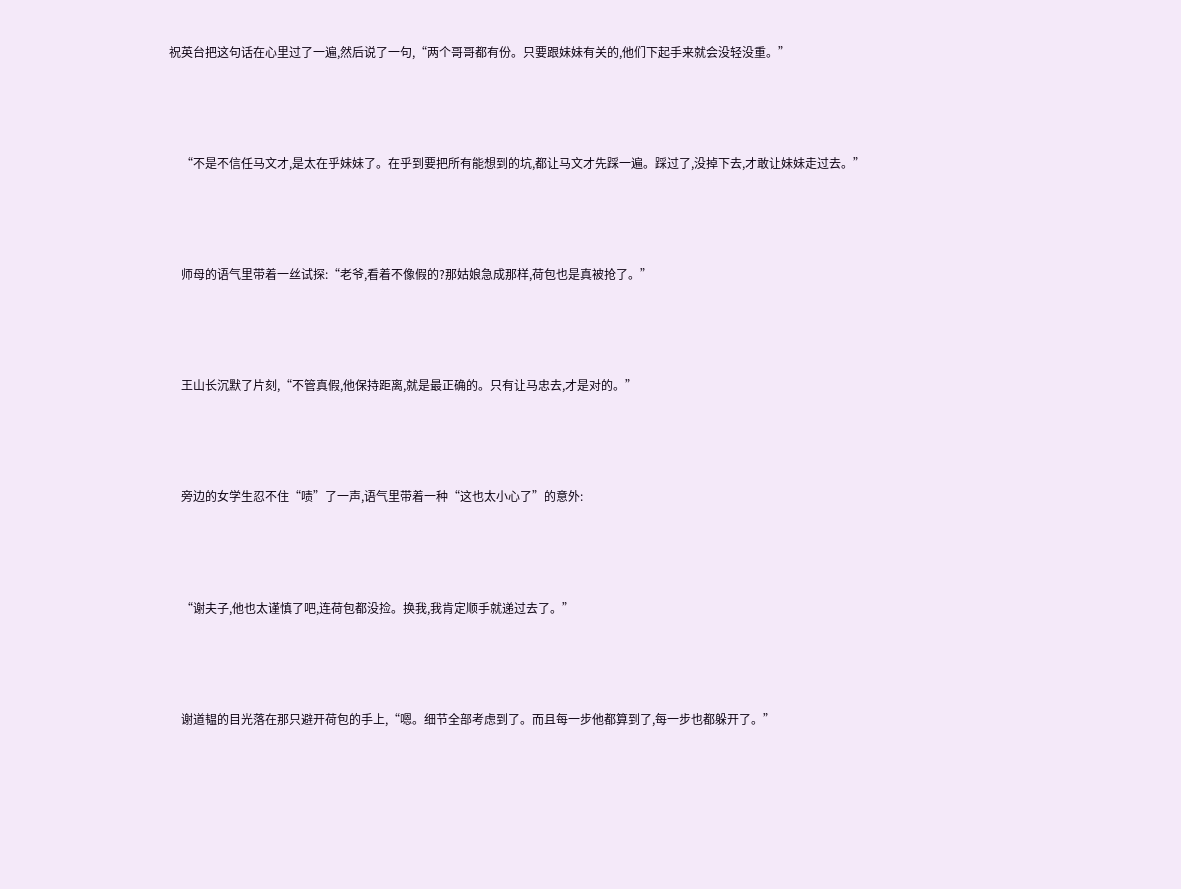祝英台把这句话在心里过了一遍,然后说了一句,“两个哥哥都有份。只要跟妹妹有关的,他们下起手来就会没轻没重。”



    “不是不信任马文才,是太在乎妹妹了。在乎到要把所有能想到的坑,都让马文才先踩一遍。踩过了,没掉下去,才敢让妹妹走过去。”



    师母的语气里带着一丝试探:“老爷,看着不像假的?那姑娘急成那样,荷包也是真被抢了。”



    王山长沉默了片刻,“不管真假,他保持距离,就是最正确的。只有让马忠去,才是对的。”



    旁边的女学生忍不住“啧”了一声,语气里带着一种“这也太小心了”的意外:



    “谢夫子,他也太谨慎了吧,连荷包都没捡。换我,我肯定顺手就递过去了。”



    谢道韫的目光落在那只避开荷包的手上,“嗯。细节全部考虑到了。而且每一步他都算到了,每一步也都躲开了。”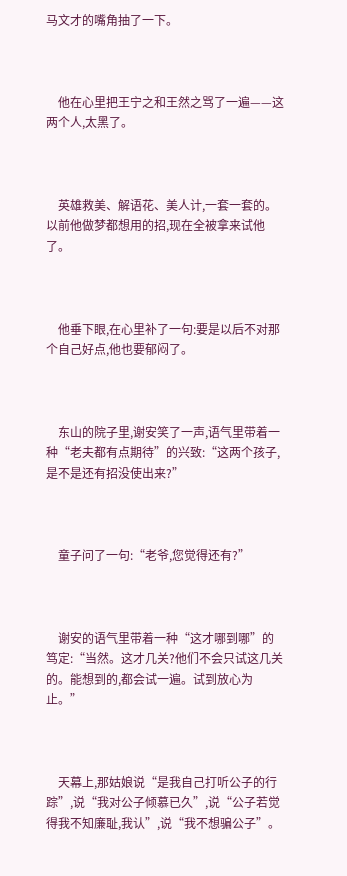马文才的嘴角抽了一下。



    他在心里把王宁之和王然之骂了一遍——这两个人,太黑了。



    英雄救美、解语花、美人计,一套一套的。以前他做梦都想用的招,现在全被拿来试他了。



    他垂下眼,在心里补了一句:要是以后不对那个自己好点,他也要郁闷了。



    东山的院子里,谢安笑了一声,语气里带着一种“老夫都有点期待”的兴致:“这两个孩子,是不是还有招没使出来?”



    童子问了一句:“老爷,您觉得还有?”



    谢安的语气里带着一种“这才哪到哪”的笃定:“当然。这才几关?他们不会只试这几关的。能想到的,都会试一遍。试到放心为止。”



    天幕上,那姑娘说“是我自己打听公子的行踪”,说“我对公子倾慕已久”,说“公子若觉得我不知廉耻,我认”,说“我不想骗公子”。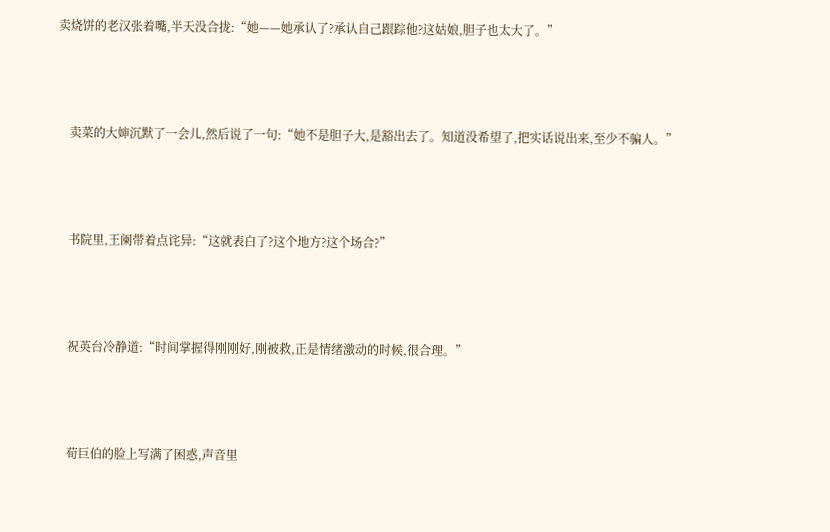卖烧饼的老汉张着嘴,半天没合拢:“她——她承认了?承认自己跟踪他?这姑娘,胆子也太大了。”



    卖菜的大婶沉默了一会儿,然后说了一句:“她不是胆子大,是豁出去了。知道没希望了,把实话说出来,至少不骗人。”



    书院里,王阑带着点诧异:“这就表白了?这个地方?这个场合?”



    祝英台冷静道:“时间掌握得刚刚好,刚被救,正是情绪激动的时候,很合理。”



    荀巨伯的脸上写满了困惑,声音里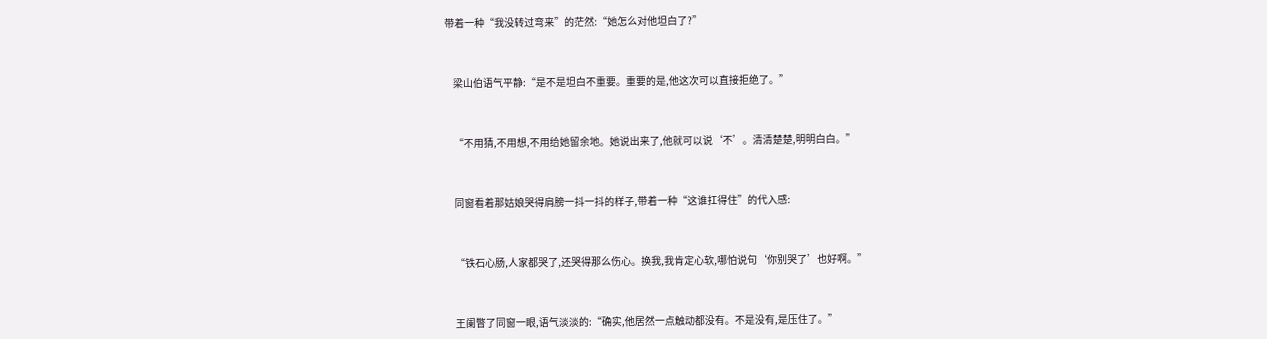带着一种“我没转过弯来”的茫然:“她怎么对他坦白了?”



    梁山伯语气平静:“是不是坦白不重要。重要的是,他这次可以直接拒绝了。”



    “不用猜,不用想,不用给她留余地。她说出来了,他就可以说‘不’。清清楚楚,明明白白。”



    同窗看着那姑娘哭得肩膀一抖一抖的样子,带着一种“这谁扛得住”的代入感:



    “铁石心肠,人家都哭了,还哭得那么伤心。换我,我肯定心软,哪怕说句‘你别哭了’也好啊。”



    王阑瞥了同窗一眼,语气淡淡的:“确实,他居然一点触动都没有。不是没有,是压住了。”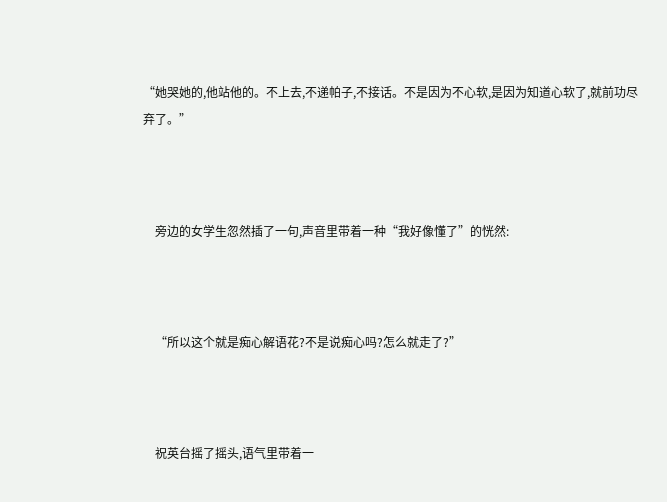“她哭她的,他站他的。不上去,不递帕子,不接话。不是因为不心软,是因为知道心软了,就前功尽弃了。”



    旁边的女学生忽然插了一句,声音里带着一种“我好像懂了”的恍然:



    “所以这个就是痴心解语花?不是说痴心吗?怎么就走了?”



    祝英台摇了摇头,语气里带着一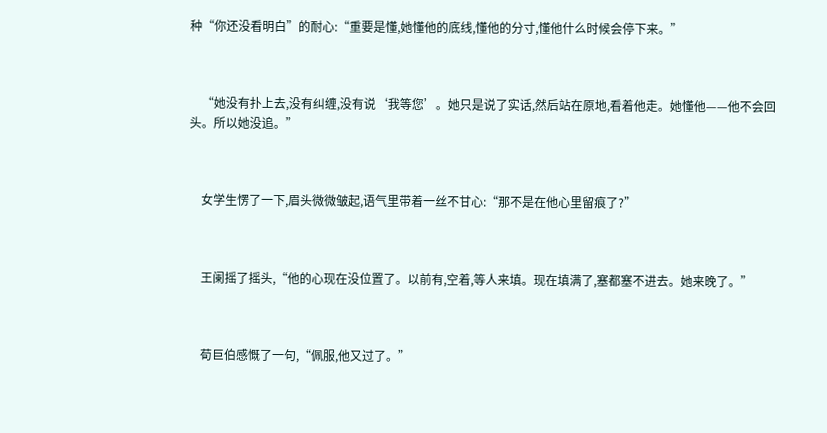种“你还没看明白”的耐心:“重要是懂,她懂他的底线,懂他的分寸,懂他什么时候会停下来。”



    “她没有扑上去,没有纠缠,没有说‘我等您’。她只是说了实话,然后站在原地,看着他走。她懂他——他不会回头。所以她没追。”



    女学生愣了一下,眉头微微皱起,语气里带着一丝不甘心:“那不是在他心里留痕了?”



    王阑摇了摇头,“他的心现在没位置了。以前有,空着,等人来填。现在填满了,塞都塞不进去。她来晚了。”



    荀巨伯感慨了一句,“佩服,他又过了。”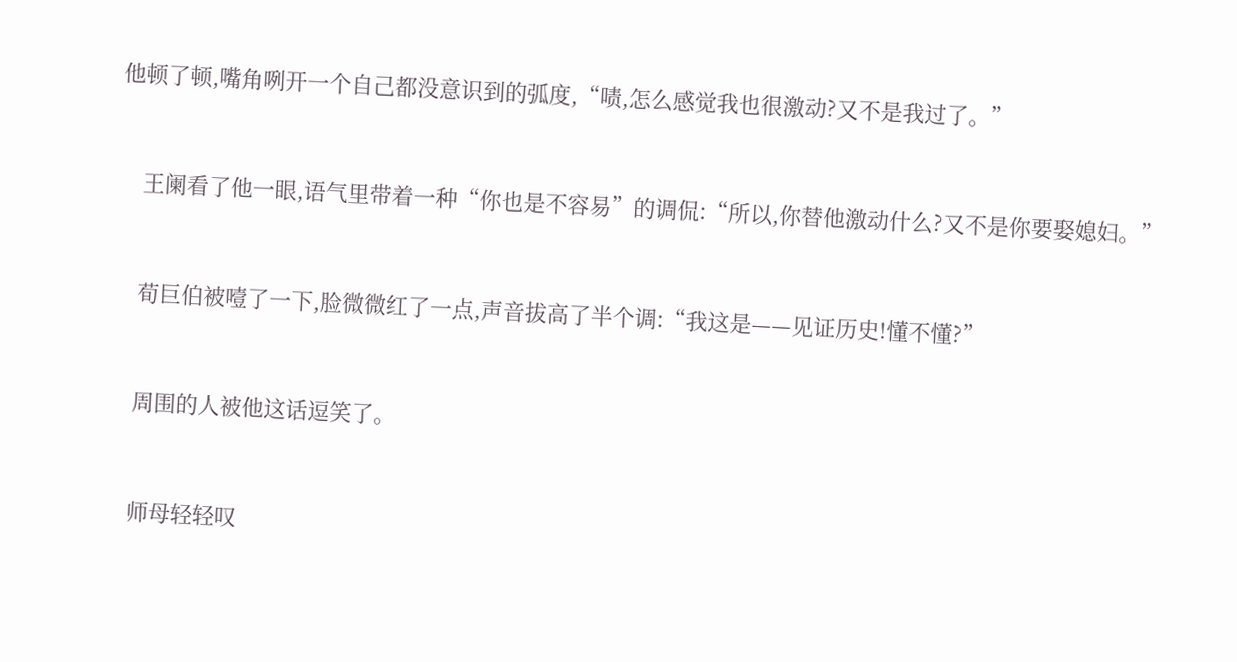他顿了顿,嘴角咧开一个自己都没意识到的弧度,“啧,怎么感觉我也很激动?又不是我过了。”



    王阑看了他一眼,语气里带着一种“你也是不容易”的调侃:“所以,你替他激动什么?又不是你要娶媳妇。”



    荀巨伯被噎了一下,脸微微红了一点,声音拔高了半个调:“我这是——见证历史!懂不懂?”



    周围的人被他这话逗笑了。



    师母轻轻叹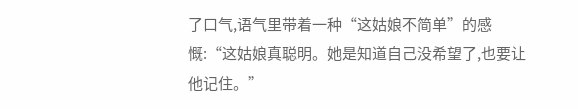了口气,语气里带着一种“这姑娘不简单”的感慨:“这姑娘真聪明。她是知道自己没希望了,也要让他记住。”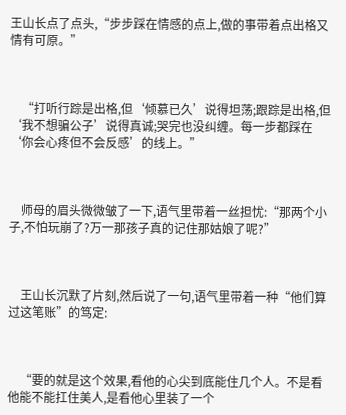王山长点了点头,“步步踩在情感的点上,做的事带着点出格又情有可原。”



    “打听行踪是出格,但‘倾慕已久’说得坦荡;跟踪是出格,但‘我不想骗公子’说得真诚;哭完也没纠缠。每一步都踩在‘你会心疼但不会反感’的线上。”



    师母的眉头微微皱了一下,语气里带着一丝担忧:“那两个小子,不怕玩崩了?万一那孩子真的记住那姑娘了呢?”



    王山长沉默了片刻,然后说了一句,语气里带着一种“他们算过这笔账”的笃定:



    “要的就是这个效果,看他的心尖到底能住几个人。不是看他能不能扛住美人,是看他心里装了一个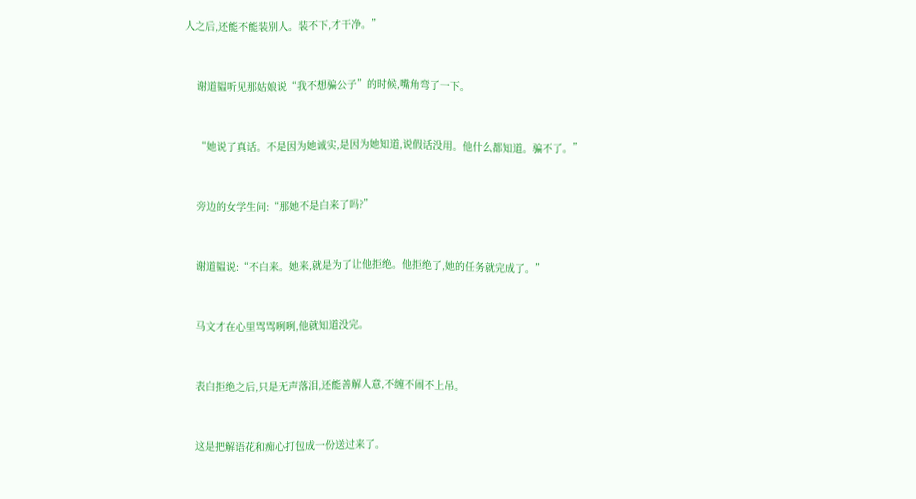人之后,还能不能装别人。装不下,才干净。”



    谢道韫听见那姑娘说“我不想骗公子”的时候,嘴角弯了一下。



    “她说了真话。不是因为她诚实,是因为她知道,说假话没用。他什么都知道。骗不了。”



    旁边的女学生问:“那她不是白来了吗?”



    谢道韫说:“不白来。她来,就是为了让他拒绝。他拒绝了,她的任务就完成了。”



    马文才在心里骂骂咧咧,他就知道没完。



    表白拒绝之后,只是无声落泪,还能善解人意,不缠不闹不上吊。



    这是把解语花和痴心打包成一份送过来了。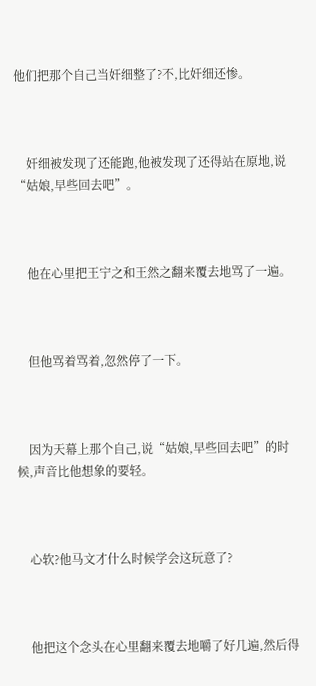他们把那个自己当奸细整了?不,比奸细还惨。



    奸细被发现了还能跑,他被发现了还得站在原地,说“姑娘,早些回去吧”。



    他在心里把王宁之和王然之翻来覆去地骂了一遍。



    但他骂着骂着,忽然停了一下。



    因为天幕上那个自己,说“姑娘,早些回去吧”的时候,声音比他想象的要轻。



    心软?他马文才什么时候学会这玩意了?



    他把这个念头在心里翻来覆去地嚼了好几遍,然后得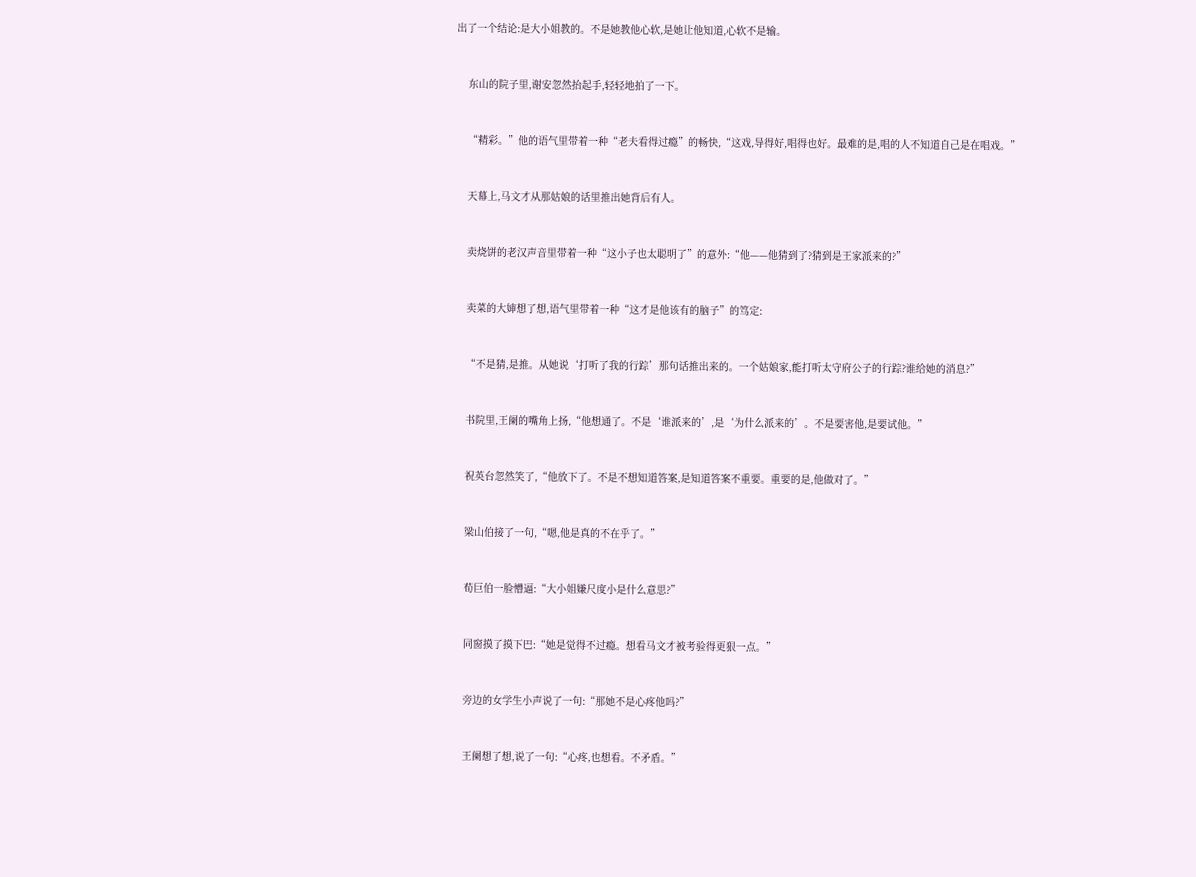出了一个结论:是大小姐教的。不是她教他心软,是她让他知道,心软不是输。



    东山的院子里,谢安忽然抬起手,轻轻地拍了一下。



    “精彩。”他的语气里带着一种“老夫看得过瘾”的畅快,“这戏,导得好,唱得也好。最难的是,唱的人不知道自己是在唱戏。”



    天幕上,马文才从那姑娘的话里推出她背后有人。



    卖烧饼的老汉声音里带着一种“这小子也太聪明了”的意外:“他——他猜到了?猜到是王家派来的?”



    卖菜的大婶想了想,语气里带着一种“这才是他该有的脑子”的笃定:



    “不是猜,是推。从她说‘打听了我的行踪’那句话推出来的。一个姑娘家,能打听太守府公子的行踪?谁给她的消息?”



    书院里,王阑的嘴角上扬,“他想通了。不是‘谁派来的’,是‘为什么派来的’。不是要害他,是要试他。”



    祝英台忽然笑了,“他放下了。不是不想知道答案,是知道答案不重要。重要的是,他做对了。”



    梁山伯接了一句,“嗯,他是真的不在乎了。”



    荀巨伯一脸懵逼:“大小姐嫌尺度小是什么意思?”



    同窗摸了摸下巴:“她是觉得不过瘾。想看马文才被考验得更狠一点。”



    旁边的女学生小声说了一句:“那她不是心疼他吗?”



    王阑想了想,说了一句:“心疼,也想看。不矛盾。”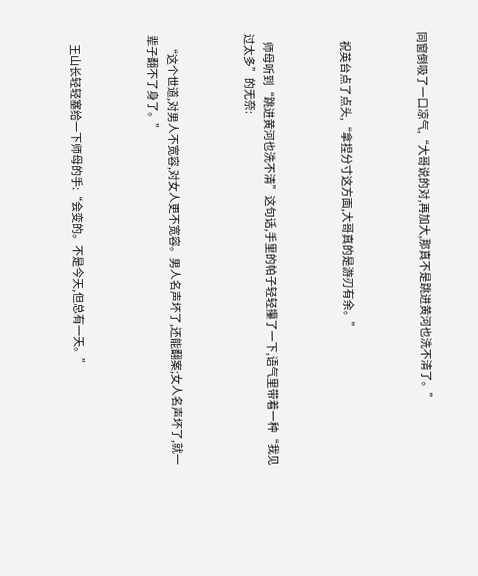同窗倒吸了一口凉气,“大哥说的对,再加大,那真不是跳进黄河也洗不清了。”



    祝英台点了点头,“拿捏分寸这方面,大哥真的是游刃有余。”



    师母听到“跳进黄河也洗不清”这句话,手里的帕子轻轻攥了一下,语气里带着一种“我见过太多”的无奈:



    “这个世道,对男人不宽容,对女人更不宽容。男人名声坏了,还能翻案;女人名声坏了,就一辈子翻不了身了。”



    王山长轻轻塞给一下师母的手:“会变的。不是今天,但总有一天。”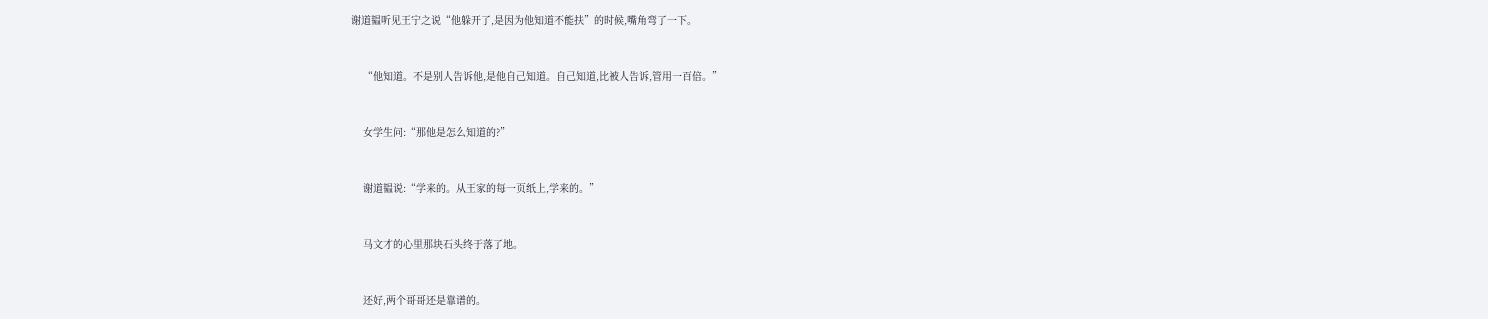谢道韫听见王宁之说“他躲开了,是因为他知道不能扶”的时候,嘴角弯了一下。



    “他知道。不是别人告诉他,是他自己知道。自己知道,比被人告诉,管用一百倍。”



    女学生问:“那他是怎么知道的?”



    谢道韫说:“学来的。从王家的每一页纸上,学来的。”



    马文才的心里那块石头终于落了地。



    还好,两个哥哥还是靠谱的。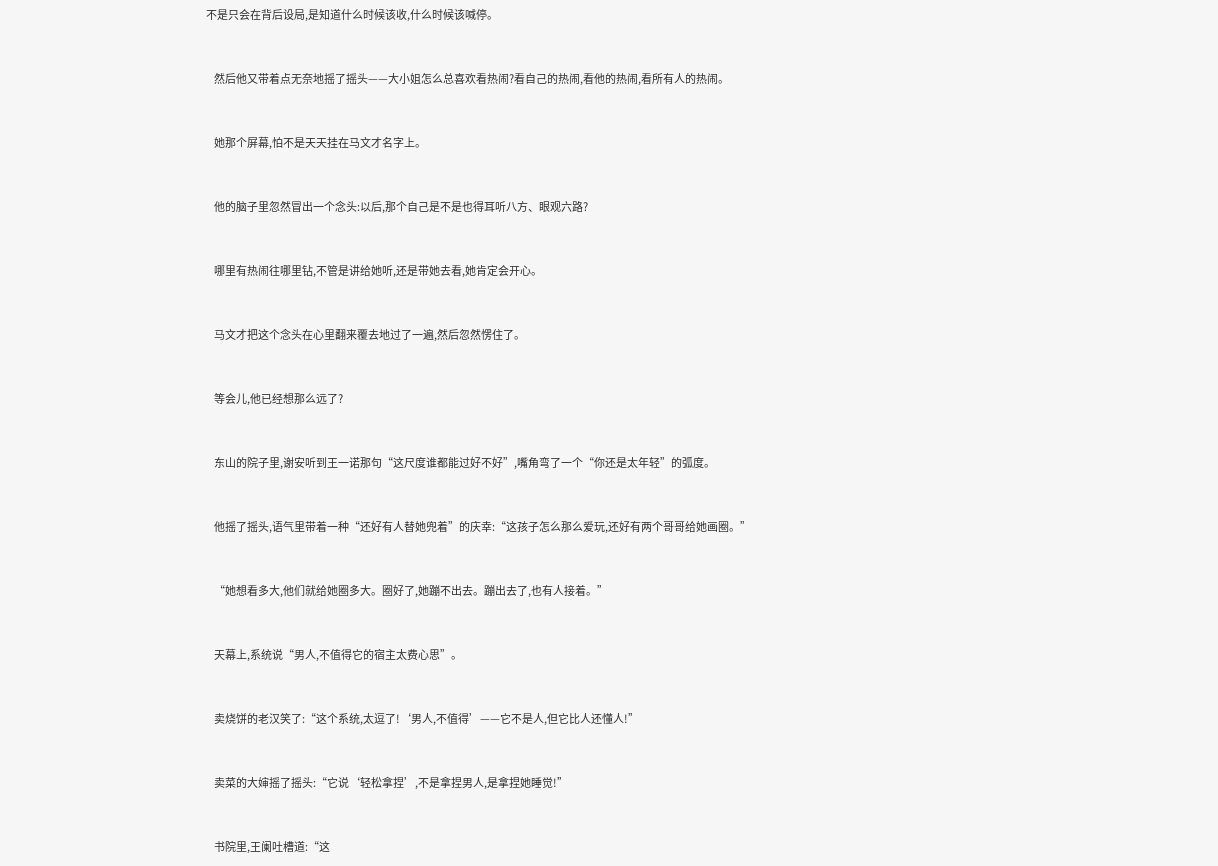不是只会在背后设局,是知道什么时候该收,什么时候该喊停。



    然后他又带着点无奈地摇了摇头——大小姐怎么总喜欢看热闹?看自己的热闹,看他的热闹,看所有人的热闹。



    她那个屏幕,怕不是天天挂在马文才名字上。



    他的脑子里忽然冒出一个念头:以后,那个自己是不是也得耳听八方、眼观六路?



    哪里有热闹往哪里钻,不管是讲给她听,还是带她去看,她肯定会开心。



    马文才把这个念头在心里翻来覆去地过了一遍,然后忽然愣住了。



    等会儿,他已经想那么远了?



    东山的院子里,谢安听到王一诺那句“这尺度谁都能过好不好”,嘴角弯了一个“你还是太年轻”的弧度。



    他摇了摇头,语气里带着一种“还好有人替她兜着”的庆幸:“这孩子怎么那么爱玩,还好有两个哥哥给她画圈。”



    “她想看多大,他们就给她圈多大。圈好了,她蹦不出去。蹦出去了,也有人接着。”



    天幕上,系统说“男人,不值得它的宿主太费心思”。



    卖烧饼的老汉笑了:“这个系统,太逗了!‘男人,不值得’——它不是人,但它比人还懂人!”



    卖菜的大婶摇了摇头:“它说‘轻松拿捏’,不是拿捏男人,是拿捏她睡觉!”



    书院里,王阑吐槽道:“这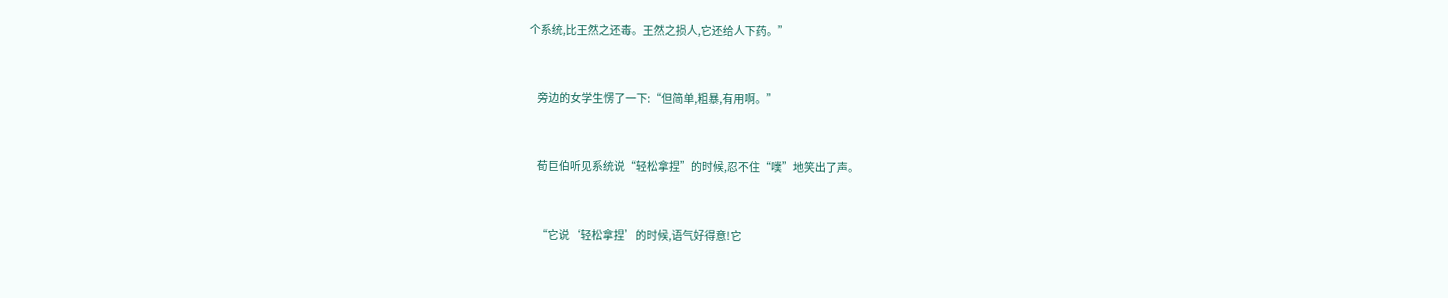个系统,比王然之还毒。王然之损人,它还给人下药。”



    旁边的女学生愣了一下:“但简单,粗暴,有用啊。”



    荀巨伯听见系统说“轻松拿捏”的时候,忍不住“噗”地笑出了声。



    “它说‘轻松拿捏’的时候,语气好得意!它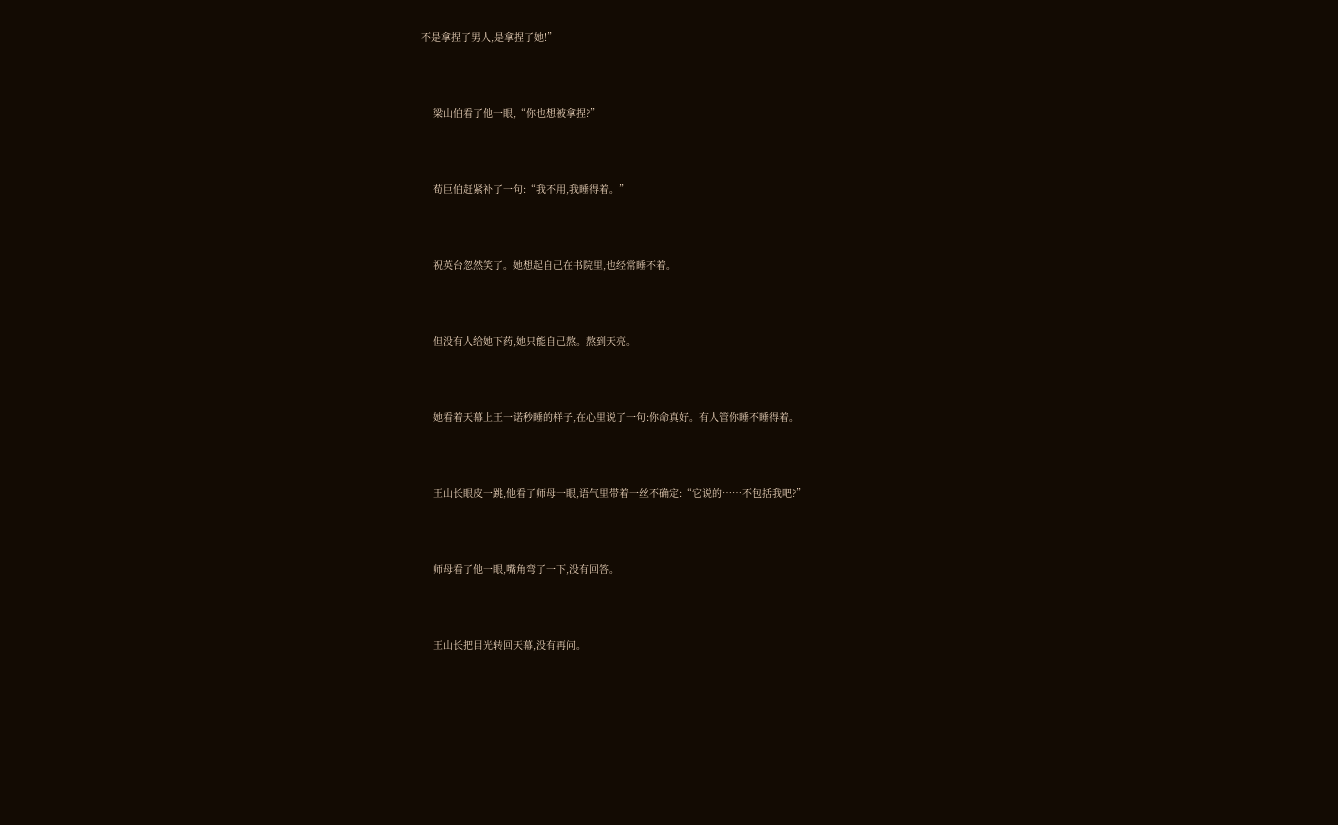不是拿捏了男人,是拿捏了她!”



    梁山伯看了他一眼,“你也想被拿捏?”



    荀巨伯赶紧补了一句:“我不用,我睡得着。”



    祝英台忽然笑了。她想起自己在书院里,也经常睡不着。



    但没有人给她下药,她只能自己熬。熬到天亮。



    她看着天幕上王一诺秒睡的样子,在心里说了一句:你命真好。有人管你睡不睡得着。



    王山长眼皮一跳,他看了师母一眼,语气里带着一丝不确定:“它说的……不包括我吧?”



    师母看了他一眼,嘴角弯了一下,没有回答。



    王山长把目光转回天幕,没有再问。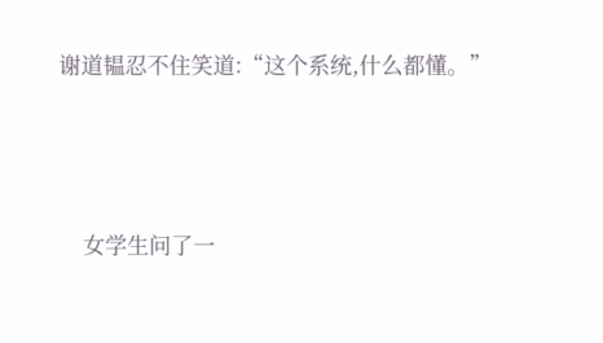谢道韫忍不住笑道:“这个系统,什么都懂。”



    女学生问了一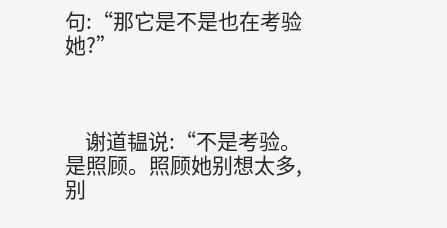句:“那它是不是也在考验她?”



    谢道韫说:“不是考验。是照顾。照顾她别想太多,别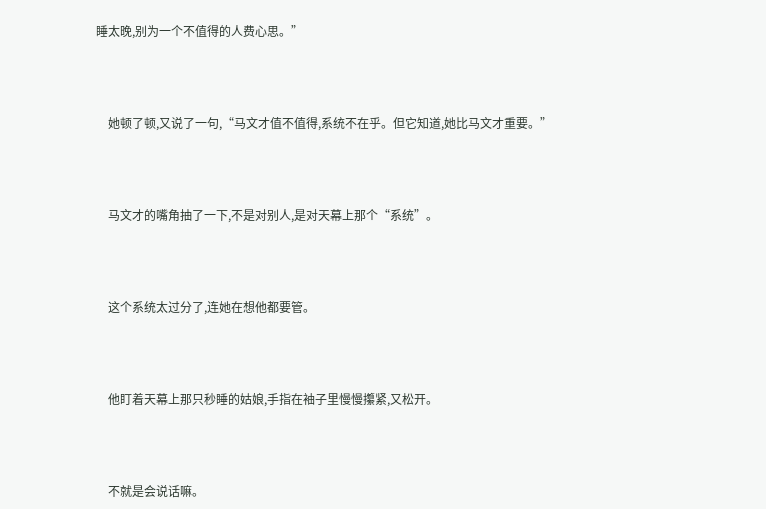睡太晚,别为一个不值得的人费心思。”



    她顿了顿,又说了一句,“马文才值不值得,系统不在乎。但它知道,她比马文才重要。”



    马文才的嘴角抽了一下,不是对别人,是对天幕上那个“系统”。



    这个系统太过分了,连她在想他都要管。



    他盯着天幕上那只秒睡的姑娘,手指在袖子里慢慢攥紧,又松开。



    不就是会说话嘛。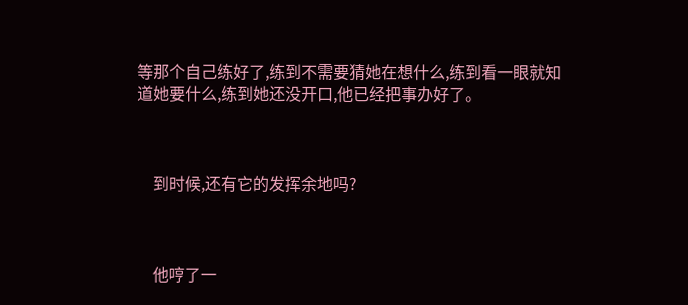等那个自己练好了,练到不需要猜她在想什么,练到看一眼就知道她要什么,练到她还没开口,他已经把事办好了。



    到时候,还有它的发挥余地吗?



    他哼了一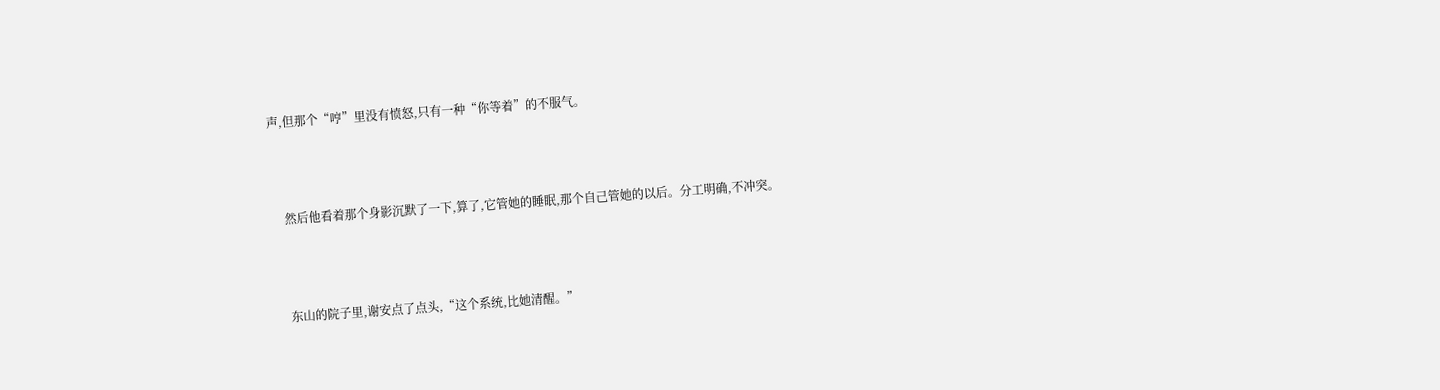声,但那个“哼”里没有愤怒,只有一种“你等着”的不服气。



    然后他看着那个身影沉默了一下,算了,它管她的睡眠,那个自己管她的以后。分工明确,不冲突。



    东山的院子里,谢安点了点头,“这个系统,比她清醒。”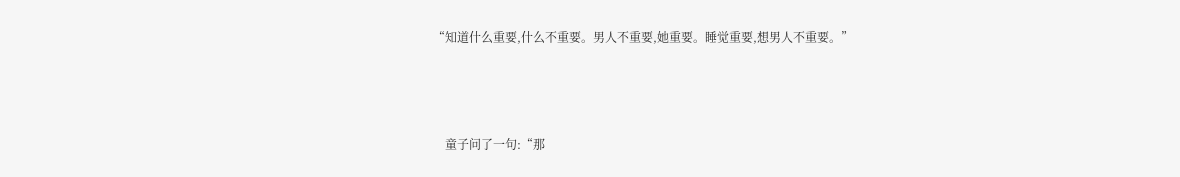“知道什么重要,什么不重要。男人不重要,她重要。睡觉重要,想男人不重要。”



    童子问了一句:“那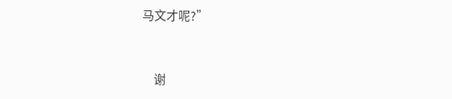马文才呢?”



    谢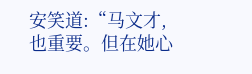安笑道:“马文才,也重要。但在她心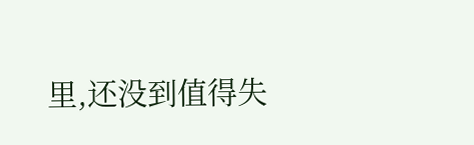里,还没到值得失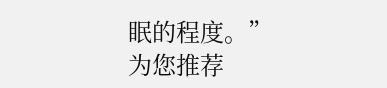眠的程度。”
为您推荐